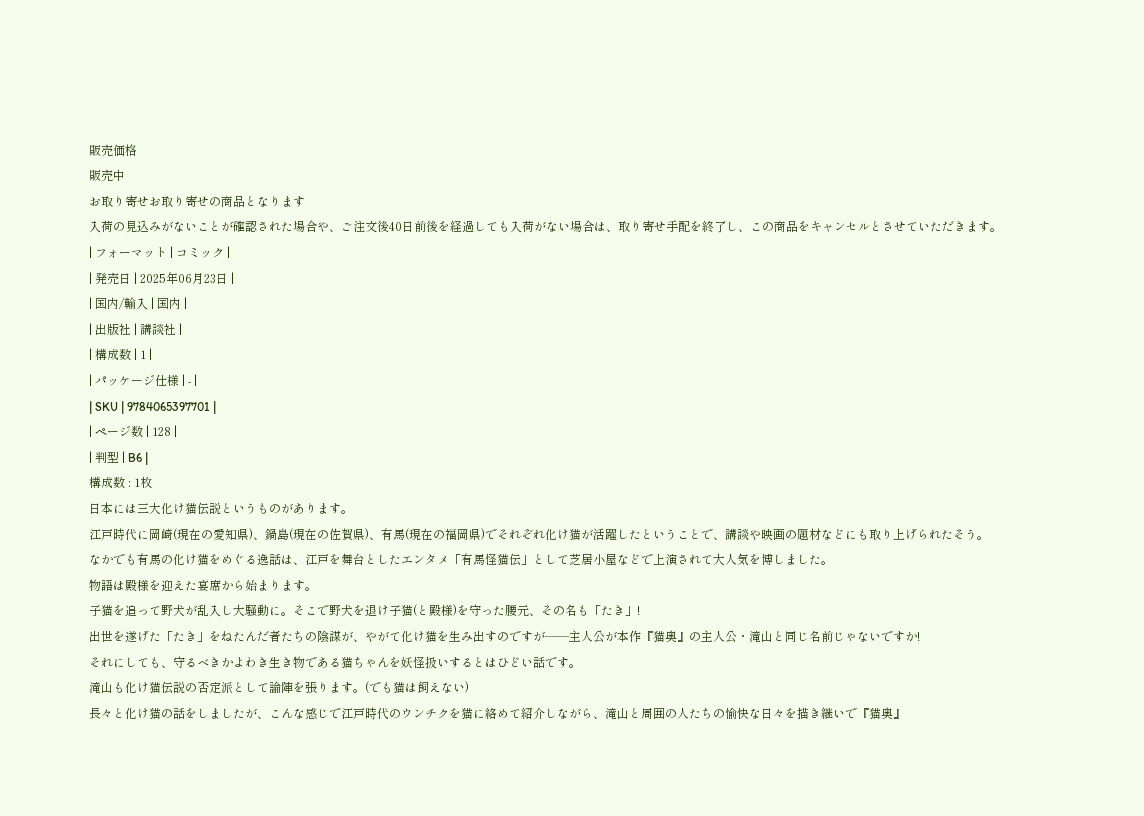販売価格
販売中
お取り寄せお取り寄せの商品となります
入荷の見込みがないことが確認された場合や、ご注文後40日前後を経過しても入荷がない場合は、取り寄せ手配を終了し、この商品をキャンセルとさせていただきます。
| フォーマット | コミック |
| 発売日 | 2025年06月23日 |
| 国内/輸入 | 国内 |
| 出版社 | 講談社 |
| 構成数 | 1 |
| パッケージ仕様 | - |
| SKU | 9784065397701 |
| ページ数 | 128 |
| 判型 | B6 |
構成数 : 1枚
日本には三大化け猫伝説というものがあります。
江戸時代に岡崎(現在の愛知県)、鍋島(現在の佐賀県)、有馬(現在の福岡県)でそれぞれ化け猫が活躍したということで、講談や映画の題材などにも取り上げられたそう。
なかでも有馬の化け猫をめぐる逸話は、江戸を舞台としたエンタメ「有馬怪猫伝」として芝居小屋などで上演されて大人気を博しました。
物語は殿様を迎えた宴席から始まります。
子猫を追って野犬が乱入し大騒動に。そこで野犬を退け子猫(と殿様)を守った腰元、その名も「たき」!
出世を遂げた「たき」をねたんだ者たちの陰謀が、やがて化け猫を生み出すのですが――主人公が本作『猫奥』の主人公・滝山と同じ名前じゃないですか!
それにしても、守るべきかよわき生き物である猫ちゃんを妖怪扱いするとはひどい話です。
滝山も化け猫伝説の否定派として論陣を張ります。(でも猫は飼えない)
長々と化け猫の話をしましたが、こんな感じで江戸時代のウンチクを猫に絡めて紹介しながら、滝山と周囲の人たちの愉快な日々を描き継いで『猫奥』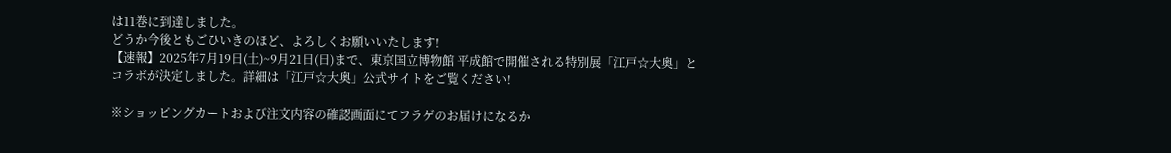は11巻に到達しました。
どうか今後ともごひいきのほど、よろしくお願いいたします!
【速報】2025年7月19日(土)~9月21日(日)まで、東京国立博物館 平成館で開催される特別展「江戸☆大奥」とコラボが決定しました。詳細は「江戸☆大奥」公式サイトをご覧ください!

※ショッピングカートおよび注文内容の確認画面にてフラゲのお届けになるか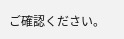ご確認ください。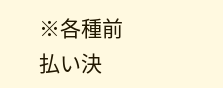※各種前払い決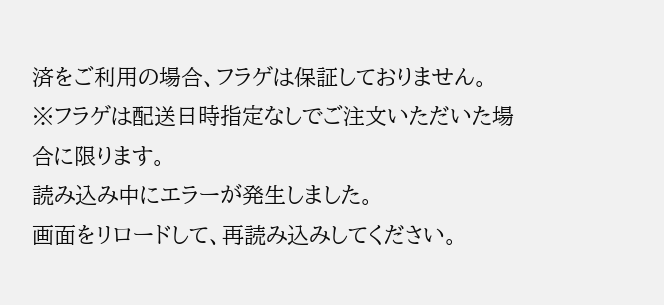済をご利用の場合、フラゲは保証しておりません。
※フラゲは配送日時指定なしでご注文いただいた場合に限ります。
読み込み中にエラーが発生しました。
画面をリロードして、再読み込みしてください。